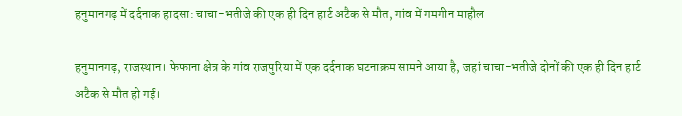हनुमानगढ़ में दर्दनाक हादसा: चाचा-भतीजे की एक ही दिन हार्ट अटैक से मौत, गांव में गमगीन माहौल

हनुमानगढ़, राजस्थान। फेफाना क्षेत्र के गांव राजपुरिया में एक दर्दनाक घटनाक्रम सामने आया है, जहां चाचा-भतीजे दोनों की एक ही दिन हार्ट अटैक से मौत हो गई।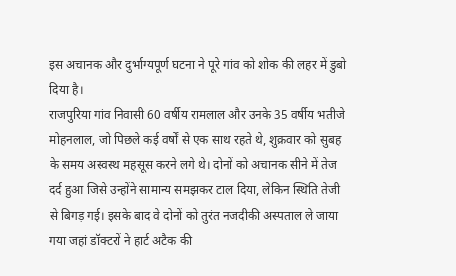इस अचानक और दुर्भाग्यपूर्ण घटना ने पूरे गांव को शोक की लहर में डुबो दिया है।
राजपुरिया गांव निवासी 60 वर्षीय रामलाल और उनके 35 वर्षीय भतीजे मोहनलाल, जो पिछले कई वर्षों से एक साथ रहते थे, शुक्रवार को सुबह के समय अस्वस्थ महसूस करने लगे थे। दोनों को अचानक सीने में तेज दर्द हुआ जिसे उन्होंने सामान्य समझकर टाल दिया, लेकिन स्थिति तेजी से बिगड़ गई। इसके बाद वे दोनों को तुरंत नजदीकी अस्पताल ले जाया गया जहां डॉक्टरों ने हार्ट अटैक की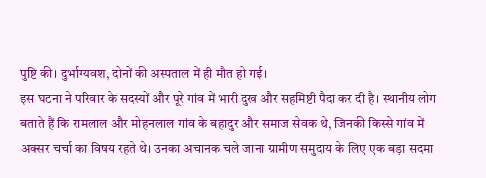पुष्टि की। दुर्भाग्यवश, दोनों की अस्पताल में ही मौत हो गई।
इस घटना ने परिवार के सदस्यों और पूरे गांव में भारी दुख और सहमिष्टी पैदा कर दी है। स्थानीय लोग बताते हैं कि रामलाल और मोहनलाल गांव के बहादुर और समाज सेवक थे, जिनकी किस्से गांव में अक्सर चर्चा का विषय रहते थे। उनका अचानक चले जाना ग्रामीण समुदाय के लिए एक बड़ा सदमा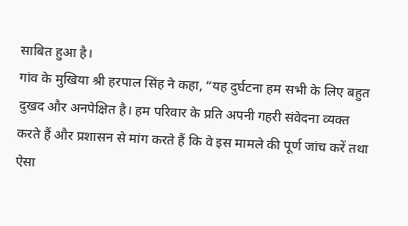साबित हुआ है।
गांव के मुखिया श्री हरपाल सिंह ने कहा, “यह दुर्घटना हम सभी के लिए बहुत दुखद और अनपेक्षित है। हम परिवार के प्रति अपनी गहरी संवेदना व्यक्त करते हैं और प्रशासन से मांग करते हैं कि वे इस मामले की पूर्ण जांच करें तथा ऐसा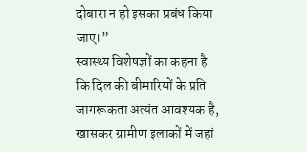दोबारा न हो इसका प्रबंध किया जाए।”
स्वास्थ्य विशेषज्ञों का कहना है कि दिल की बीमारियों के प्रति जागरूकता अत्यंत आवश्यक है, खासकर ग्रामीण इलाकों में जहां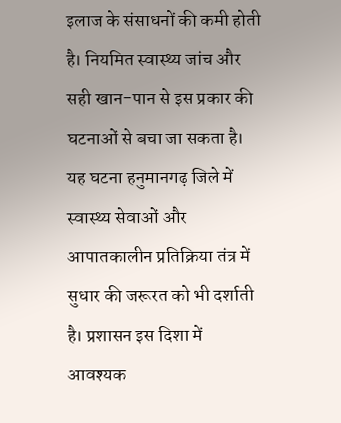इलाज के संसाधनों की कमी होती है। नियमित स्वास्थ्य जांच और सही खान-पान से इस प्रकार की घटनाओं से बचा जा सकता है।
यह घटना हनुमानगढ़ जिले में स्वास्थ्य सेवाओं और आपातकालीन प्रतिक्रिया तंत्र में सुधार की जरूरत को भी दर्शाती है। प्रशासन इस दिशा में आवश्यक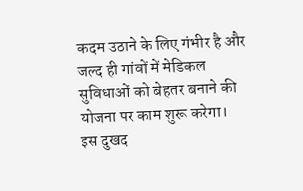कदम उठाने के लिए गंभीर है और जल्द ही गांवों में मेडिकल सुविधाओं को बेहतर बनाने की योजना पर काम शुरू करेगा।
इस दुखद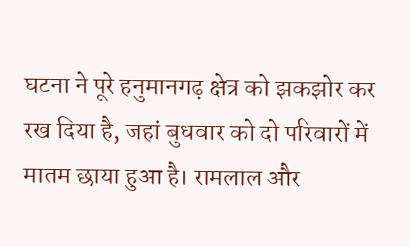घटना ने पूरे हनुमानगढ़ क्षेत्र को झकझोर कर रख दिया है, जहां बुधवार को दो परिवारों में मातम छाया हुआ है। रामलाल और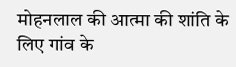मोहनलाल की आत्मा की शांति के लिए गांव के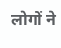लोगों ने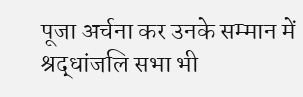पूजा अर्चना कर उनके सम्मान में श्रद्धांजलि सभा भी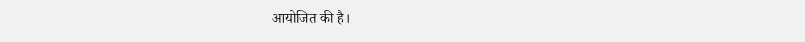आयोजित की है।